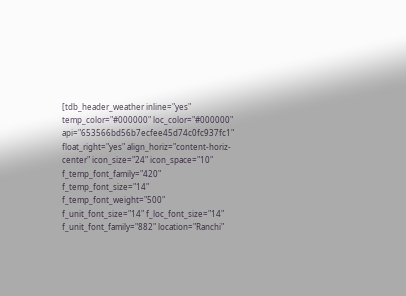[tdb_header_weather inline="yes" temp_color="#000000" loc_color="#000000" api="653566bd56b7ecfee45d74c0fc937fc1" float_right="yes" align_horiz="content-horiz-center" icon_size="24" icon_space="10" f_temp_font_family="420" f_temp_font_size="14" f_temp_font_weight="500" f_unit_font_size="14" f_loc_font_size="14" f_unit_font_family="882" location="Ranchi"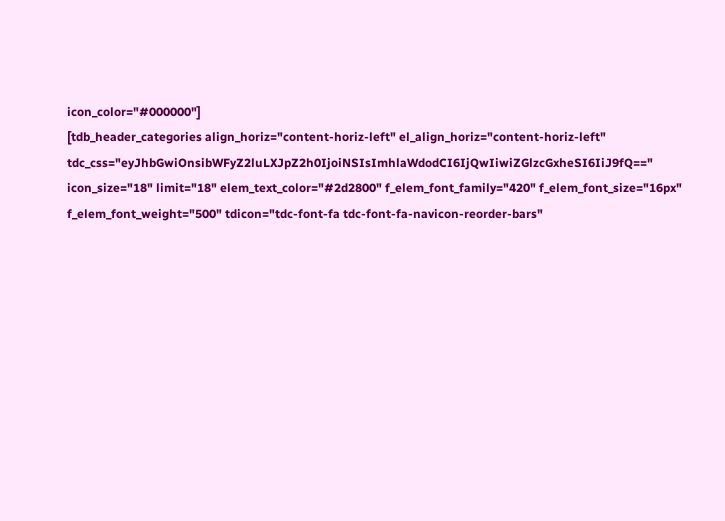icon_color="#000000"]
[tdb_header_categories align_horiz="content-horiz-left" el_align_horiz="content-horiz-left" tdc_css="eyJhbGwiOnsibWFyZ2luLXJpZ2h0IjoiNSIsImhlaWdodCI6IjQwIiwiZGlzcGxheSI6IiJ9fQ==" icon_size="18" limit="18" elem_text_color="#2d2800" f_elem_font_family="420" f_elem_font_size="16px" f_elem_font_weight="500" tdicon="tdc-font-fa tdc-font-fa-navicon-reorder-bars"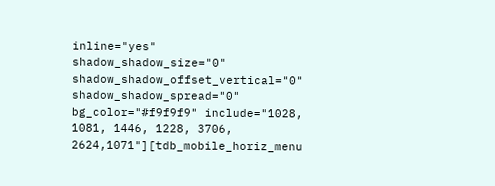inline="yes" shadow_shadow_size="0" shadow_shadow_offset_vertical="0" shadow_shadow_spread="0" bg_color="#f9f9f9" include="1028, 1081, 1446, 1228, 3706, 2624,1071"][tdb_mobile_horiz_menu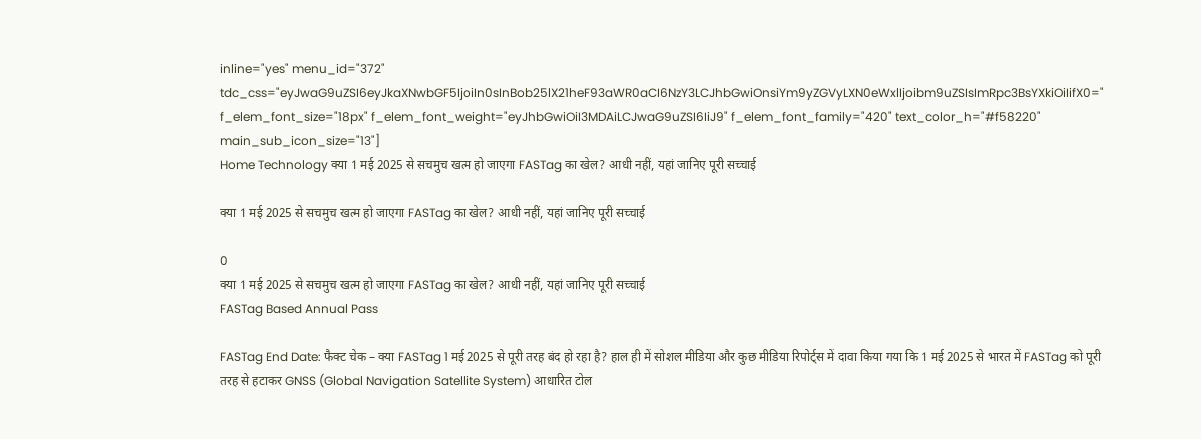inline="yes" menu_id="372" tdc_css="eyJwaG9uZSI6eyJkaXNwbGF5IjoiIn0sInBob25lX21heF93aWR0aCI6NzY3LCJhbGwiOnsiYm9yZGVyLXN0eWxlIjoibm9uZSIsImRpc3BsYXkiOiIifX0=" f_elem_font_size="18px" f_elem_font_weight="eyJhbGwiOiI3MDAiLCJwaG9uZSI6IiJ9" f_elem_font_family="420" text_color_h="#f58220" main_sub_icon_size="13"]
Home Technology क्या 1 मई 2025 से सचमुच खत्म हो जाएगा FASTag का खेल? आधी नहीं, यहां जानिए पूरी सच्चाई

क्या 1 मई 2025 से सचमुच खत्म हो जाएगा FASTag का खेल? आधी नहीं, यहां जानिए पूरी सच्चाई

0
क्या 1 मई 2025 से सचमुच खत्म हो जाएगा FASTag का खेल? आधी नहीं, यहां जानिए पूरी सच्चाई
FASTag Based Annual Pass

FASTag End Date: फैक्ट चेक – क्या FASTag 1 मई 2025 से पूरी तरह बंद हो रहा है? हाल ही में सोशल मीडिया और कुछ मीडिया रिपोर्ट्स में दावा किया गया कि 1 मई 2025 से भारत में FASTag को पूरी तरह से हटाकर GNSS (Global Navigation Satellite System) आधारित टोल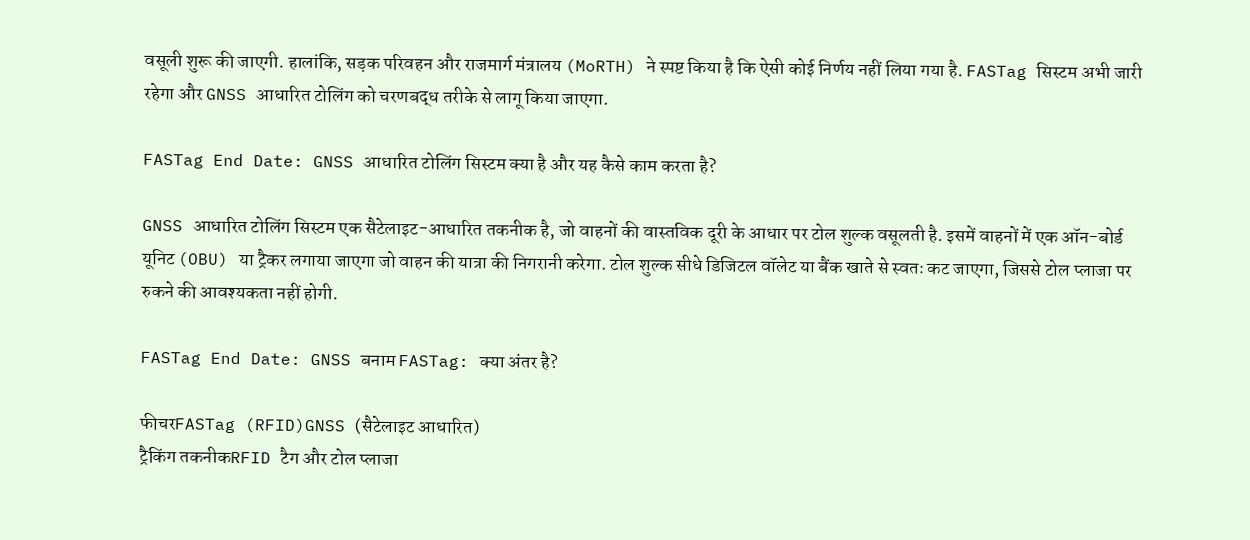वसूली शुरू की जाएगी. हालांकि, सड़क परिवहन और राजमार्ग मंत्रालय (MoRTH) ने स्पष्ट किया है कि ऐसी कोई निर्णय नहीं लिया गया है. FASTag सिस्टम अभी जारी रहेगा और GNSS आधारित टोलिंग को चरणबद्ध तरीके से लागू किया जाएगा.

FASTag End Date: GNSS आधारित टोलिंग सिस्टम क्या है और यह कैसे काम करता है?

GNSS आधारित टोलिंग सिस्टम एक सैटेलाइट-आधारित तकनीक है, जो वाहनों की वास्तविक दूरी के आधार पर टोल शुल्क वसूलती है. इसमें वाहनों में एक ऑन-बोर्ड यूनिट (OBU) या ट्रैकर लगाया जाएगा जो वाहन की यात्रा की निगरानी करेगा. टोल शुल्क सीधे डिजिटल वॉलेट या बैंक खाते से स्वतः कट जाएगा, जिससे टोल प्लाजा पर रुकने की आवश्यकता नहीं होगी.

FASTag End Date: GNSS बनाम FASTag: क्या अंतर है?

फीचरFASTag (RFID)GNSS (सैटेलाइट आधारित)
ट्रैकिंग तकनीकRFID टैग और टोल प्लाजा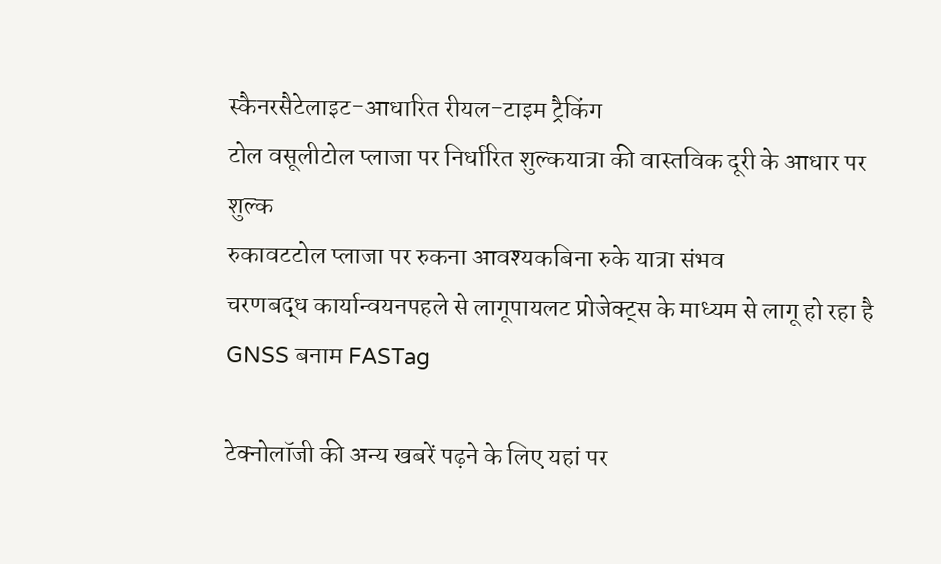स्कैनरसैटेलाइट-आधारित रीयल-टाइम ट्रैकिंग
टोल वसूलीटोल प्लाजा पर निर्धारित शुल्कयात्रा की वास्तविक दूरी के आधार पर शुल्क
रुकावटटोल प्लाजा पर रुकना आवश्यकबिना रुके यात्रा संभव
चरणबद्ध कार्यान्वयनपहले से लागूपायलट प्रोजेक्ट्स के माध्यम से लागू हो रहा है
GNSS बनाम FASTag

टेक्नोलॉजी की अन्य खबरें पढ़ने के लिए यहां पर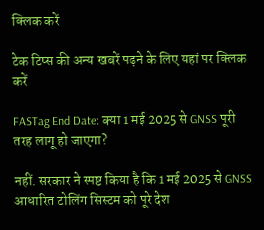क्लिक करें

टेक टिप्स की अन्य खबरें पढ़ने के लिए यहां पर क्लिक करें

FASTag End Date: क्या 1 मई 2025 से GNSS पूरी तरह लागू हो जाएगा?

नहीं. सरकार ने स्पष्ट किया है कि 1 मई 2025 से GNSS आधारित टोलिंग सिस्टम को पूरे देश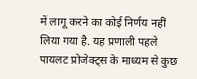में लागू करने का कोई निर्णय नहीं लिया गया है. यह प्रणाली पहले पायलट प्रोजेक्ट्स के माध्यम से कुछ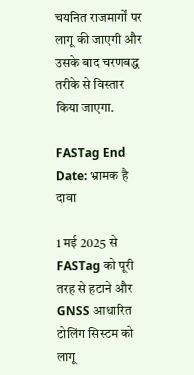चयनित राजमार्गों पर लागू की जाएगी और उसके बाद चरणबद्ध तरीके से विस्तार किया जाएगा.

FASTag End Date: भ्रामक है दावा

1 मई 2025 से FASTag को पूरी तरह से हटाने और GNSS आधारित टोलिंग सिस्टम को लागू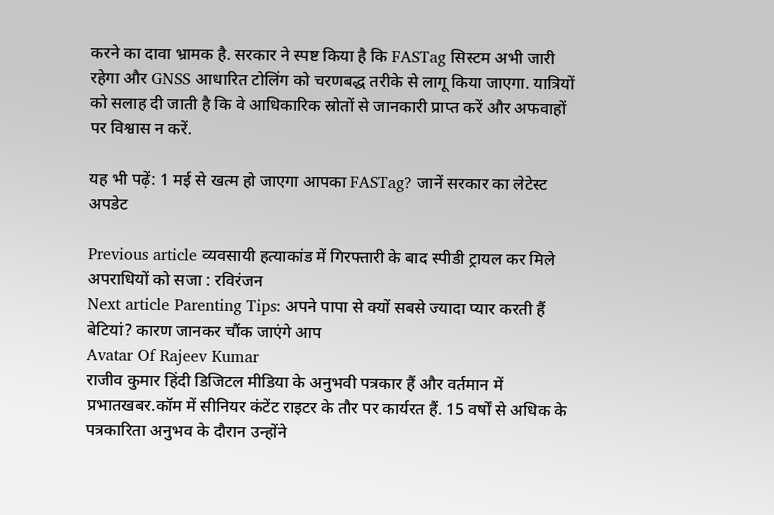करने का दावा भ्रामक है. सरकार ने स्पष्ट किया है कि FASTag सिस्टम अभी जारी रहेगा और GNSS आधारित टोलिंग को चरणबद्ध तरीके से लागू किया जाएगा. यात्रियों को सलाह दी जाती है कि वे आधिकारिक स्रोतों से जानकारी प्राप्त करें और अफवाहों पर विश्वास न करें.

यह भी पढ़ें: 1 मई से खत्म हो जाएगा आपका FASTag? जानें सरकार का लेटेस्ट अपडेट

Previous article व्यवसायी हत्याकांड में गिरफ्तारी के बाद स्पीडी ट्रायल कर मिले अपराधियों को सजा : रविरंजन
Next article Parenting Tips: अपने पापा से क्यों सबसे ज्यादा प्यार करती हैं बेटियां? कारण जानकर चौंक जाएंगे आप
Avatar Of Rajeev Kumar
राजीव कुमार हिंदी डिजिटल मीडिया के अनुभवी पत्रकार हैं और वर्तमान में प्रभातखबर.कॉम में सीनियर कंटेंट राइटर के तौर पर कार्यरत हैं. 15 वर्षों से अधिक के पत्रकारिता अनुभव के दौरान उन्होंने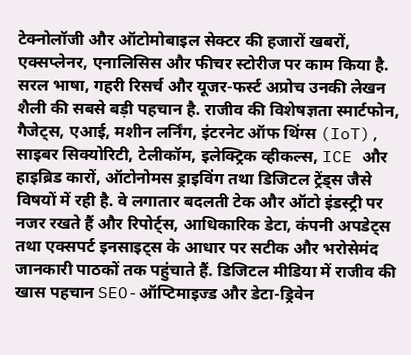टेक्नोलॉजी और ऑटोमोबाइल सेक्टर की हजारों खबरों, एक्सप्लेनर, एनालिसिस और फीचर स्टोरीज पर काम किया है. सरल भाषा, गहरी रिसर्च और यूजर-फर्स्ट अप्रोच उनकी लेखन शैली की सबसे बड़ी पहचान है. राजीव की विशेषज्ञता स्मार्टफोन, गैजेट्स, एआई, मशीन लर्निंग, इंटरनेट ऑफ थिंग्स (IoT), साइबर सिक्योरिटी, टेलीकॉम, इलेक्ट्रिक व्हीकल्स, ICE और हाइब्रिड कारों, ऑटोनोमस ड्राइविंग तथा डिजिटल ट्रेंड्स जैसे विषयों में रही है. वे लगातार बदलती टेक और ऑटो इंडस्ट्री पर नजर रखते हैं और रिपोर्ट्स, आधिकारिक डेटा, कंपनी अपडेट्स तथा एक्सपर्ट इनसाइट्स के आधार पर सटीक और भरोसेमंद जानकारी पाठकों तक पहुंचाते हैं. डिजिटल मीडिया में राजीव की खास पहचान SEO-ऑप्टिमाइज्ड और डेटा-ड्रिवेन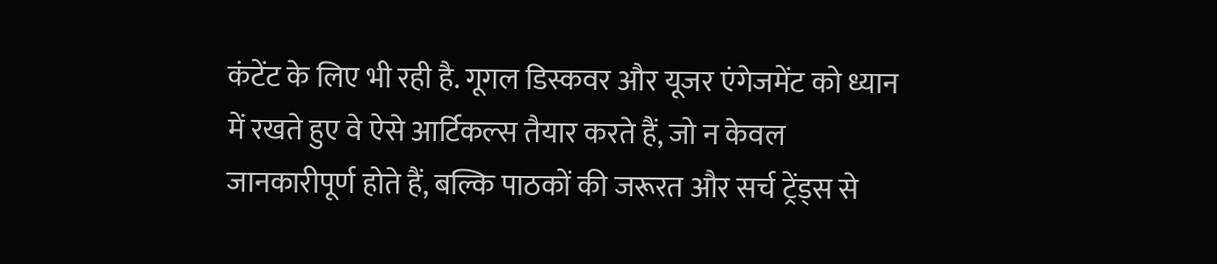कंटेंट के लिए भी रही है. गूगल डिस्कवर और यूजर एंगेजमेंट को ध्यान में रखते हुए वे ऐसे आर्टिकल्स तैयार करते हैं, जो न केवल जानकारीपूर्ण होते हैं, बल्कि पाठकों की जरूरत और सर्च ट्रेंड्स से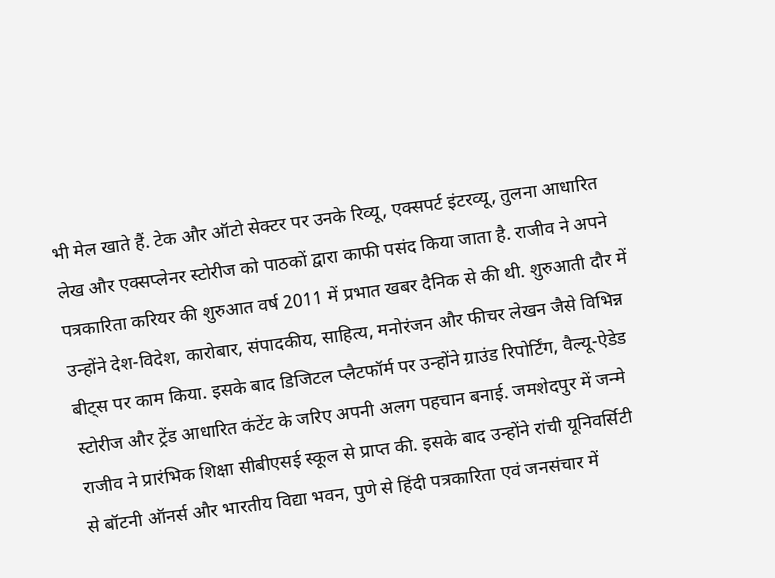भी मेल खाते हैं. टेक और ऑटो सेक्टर पर उनके रिव्यू, एक्सपर्ट इंटरव्यू, तुलना आधारित लेख और एक्सप्लेनर स्टोरीज को पाठकों द्वारा काफी पसंद किया जाता है. राजीव ने अपने पत्रकारिता करियर की शुरुआत वर्ष 2011 में प्रभात खबर दैनिक से की थी. शुरुआती दौर में उन्होंने देश-विदेश, कारोबार, संपादकीय, साहित्य, मनोरंजन और फीचर लेखन जैसे विभिन्न बीट्स पर काम किया. इसके बाद डिजिटल प्लैटफॉर्म पर उन्होंने ग्राउंड रिपोर्टिंग, वैल्यू-ऐडेड स्टोरीज और ट्रेंड आधारित कंटेंट के जरिए अपनी अलग पहचान बनाई. जमशेदपुर में जन्मे राजीव ने प्रारंभिक शिक्षा सीबीएसई स्कूल से प्राप्त की. इसके बाद उन्होंने रांची यूनिवर्सिटी से बॉटनी ऑनर्स और भारतीय विद्या भवन, पुणे से हिंदी पत्रकारिता एवं जनसंचार में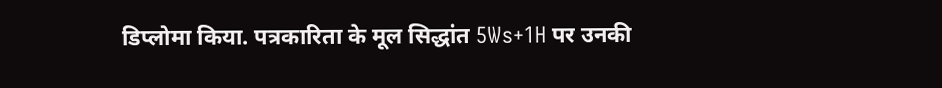डिप्लोमा किया. पत्रकारिता के मूल सिद्धांत 5Ws+1H पर उनकी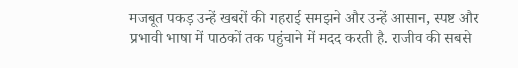मजबूत पकड़ उन्हें खबरों की गहराई समझने और उन्हें आसान, स्पष्ट और प्रभावी भाषा में पाठकों तक पहुंचाने में मदद करती है. राजीव की सबसे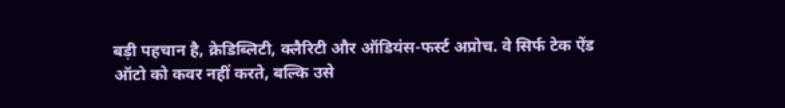बड़ी पहचान है, क्रेडिब्लिटी, क्लैरिटी और ऑडियंस-फर्स्ट अप्रोच. वे सिर्फ टेक ऐंड ऑटो को कवर नहीं करते, बल्कि उसे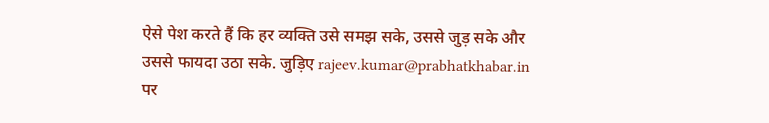ऐसे पेश करते हैं कि हर व्यक्ति उसे समझ सके, उससे जुड़ सके और उससे फायदा उठा सके. जुड़िए rajeev.kumar@prabhatkhabar.in पर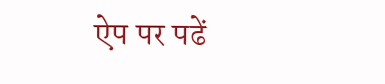ऐप पर पढें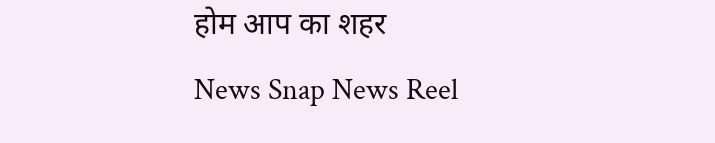होम आप का शहर
News Snap News Reel